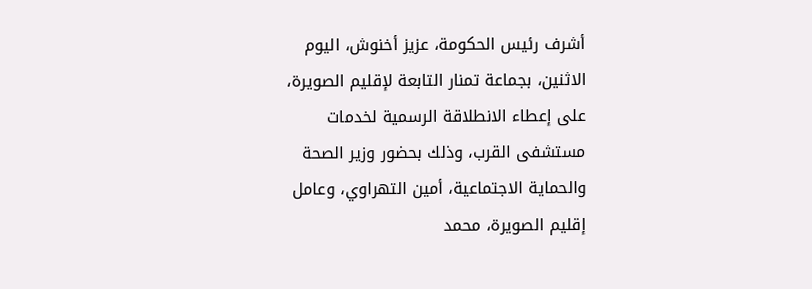أشرف رئيس الحكومة، عزيز أخنوش، اليوم الاثنين، بجماعة تمنار التابعة لإقليم الصويرة، على إعطاء الانطلاقة الرسمية لخدمات مستشفى القرب، وذلك بحضور وزير الصحة والحماية الاجتماعية، أمين التهراوي، وعامل إقليم الصويرة، محمد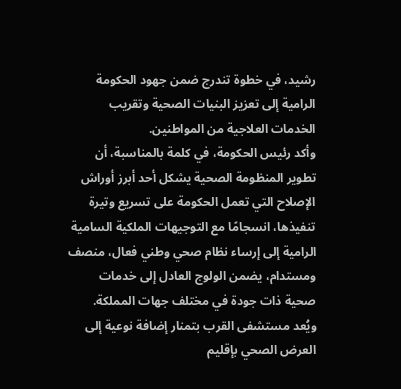رشيد، في خطوة تندرج ضمن جهود الحكومة الرامية إلى تعزيز البنيات الصحية وتقريب الخدمات العلاجية من المواطنين.
وأكد رئيس الحكومة، في كلمة بالمناسبة، أن تطوير المنظومة الصحية يشكل أحد أبرز أوراش الإصلاح التي تعمل الحكومة على تسريع وتيرة تنفيذها، انسجامًا مع التوجيهات الملكية السامية الرامية إلى إرساء نظام صحي وطني فعال، منصف ومستدام، يضمن الولوج العادل إلى خدمات صحية ذات جودة في مختلف جهات المملكة.
ويُعد مستشفى القرب بتمنار إضافة نوعية إلى العرض الصحي بإقليم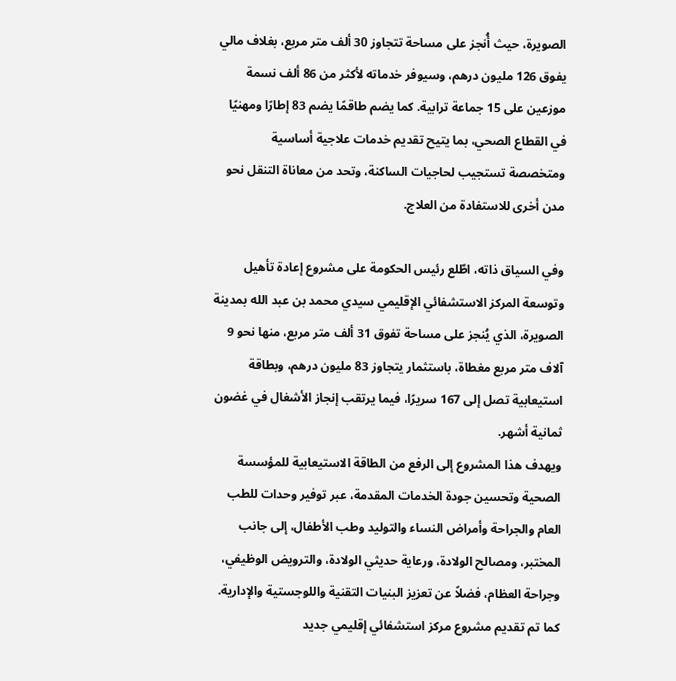الصويرة، حيث أُنجز على مساحة تتجاوز 30 ألف متر مربع، بغلاف مالي يفوق 126 مليون درهم، وسيوفر خدماته لأكثر من 86 ألف نسمة موزعين على 15 جماعة ترابية. كما يضم طاقمًا يضم 83 إطارًا ومهنيًا في القطاع الصحي، بما يتيح تقديم خدمات علاجية أساسية ومتخصصة تستجيب لحاجيات الساكنة، وتحد من معاناة التنقل نحو مدن أخرى للاستفادة من العلاج.

وفي السياق ذاته، اطّلع رئيس الحكومة على مشروع إعادة تأهيل وتوسعة المركز الاستشفائي الإقليمي سيدي محمد بن عبد الله بمدينة الصويرة، الذي يُنجز على مساحة تفوق 31 ألف متر مربع، منها نحو 9 آلاف متر مربع مغطاة، باستثمار يتجاوز 83 مليون درهم، وبطاقة استيعابية تصل إلى 167 سريرًا، فيما يرتقب إنجاز الأشغال في غضون ثمانية أشهر.
ويهدف هذا المشروع إلى الرفع من الطاقة الاستيعابية للمؤسسة الصحية وتحسين جودة الخدمات المقدمة، عبر توفير وحدات للطب العام والجراحة وأمراض النساء والتوليد وطب الأطفال، إلى جانب المختبر، ومصالح الولادة، ورعاية حديثي الولادة، والترويض الوظيفي، وجراحة العظام، فضلاً عن تعزيز البنيات التقنية واللوجستية والإدارية.
كما تم تقديم مشروع مركز استشفائي إقليمي جديد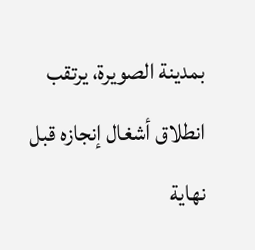بمدينة الصويرة، يرتقب انطلاق أشغال إنجازه قبل نهاية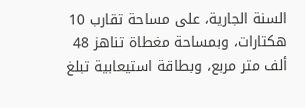السنة الجارية، على مساحة تقارب 10 هكتارات، وبمساحة مغطاة تناهز 48 ألف متر مربع، وبطاقة استيعابية تبلغ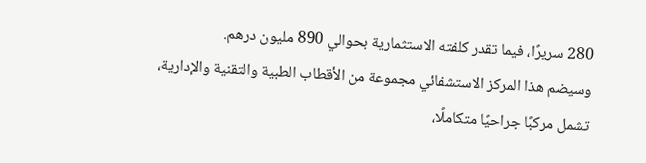280 سريرًا، فيما تقدر كلفته الاستثمارية بحوالي 890 مليون درهم.
وسيضم هذا المركز الاستشفائي مجموعة من الأقطاب الطبية والتقنية والإدارية، تشمل مركبًا جراحيًا متكاملًا،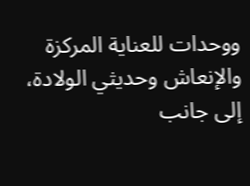ووحدات للعناية المركزة والإنعاش وحديثي الولادة، إلى جانب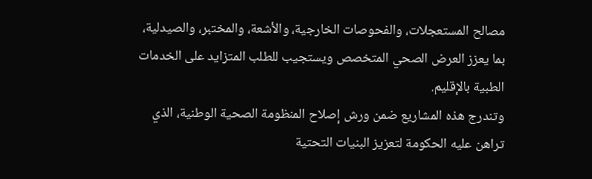مصالح المستعجلات، والفحوصات الخارجية، والأشعة، والمختبر، والصيدلية، بما يعزز العرض الصحي المتخصص ويستجيب للطلب المتزايد على الخدمات الطبية بالإقليم.
وتندرج هذه المشاريع ضمن ورش إصلاح المنظومة الصحية الوطنية، الذي تراهن عليه الحكومة لتعزيز البنيات التحتية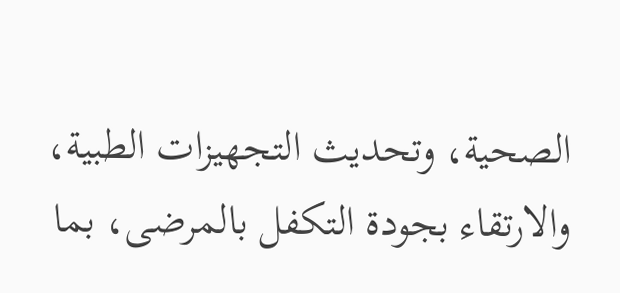الصحية، وتحديث التجهيزات الطبية، والارتقاء بجودة التكفل بالمرضى، بما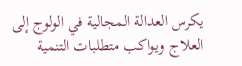يكرس العدالة المجالية في الولوج إلى العلاج ويواكب متطلبات التنمية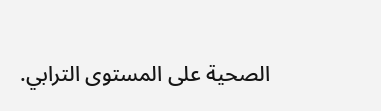الصحية على المستوى الترابي.